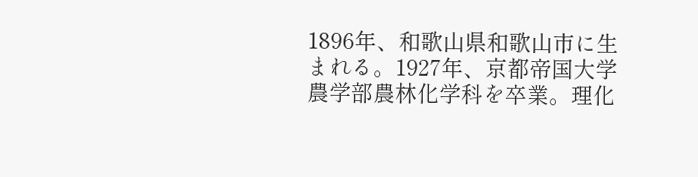1896年、和歌山県和歌山市に生まれる。1927年、京都帝国大学農学部農林化学科を卒業。理化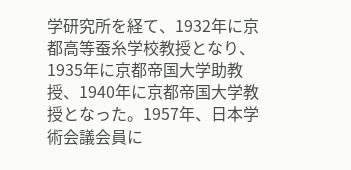学研究所を経て、1932年に京都高等蚕糸学校教授となり、1935年に京都帝国大学助教授、1940年に京都帝国大学教授となった。1957年、日本学術会議会員に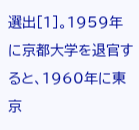選出[1]。1959年に京都大学を退官すると、1960年に東京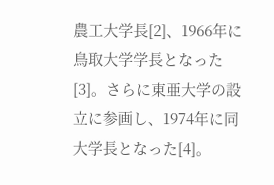農工大学長[2]、1966年に鳥取大学学長となった[3]。さらに東亜大学の設立に参画し、1974年に同大学長となった[4]。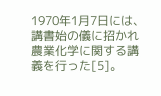1970年1月7日には、講書始の儀に招かれ農業化学に関する講義を行った[5]。